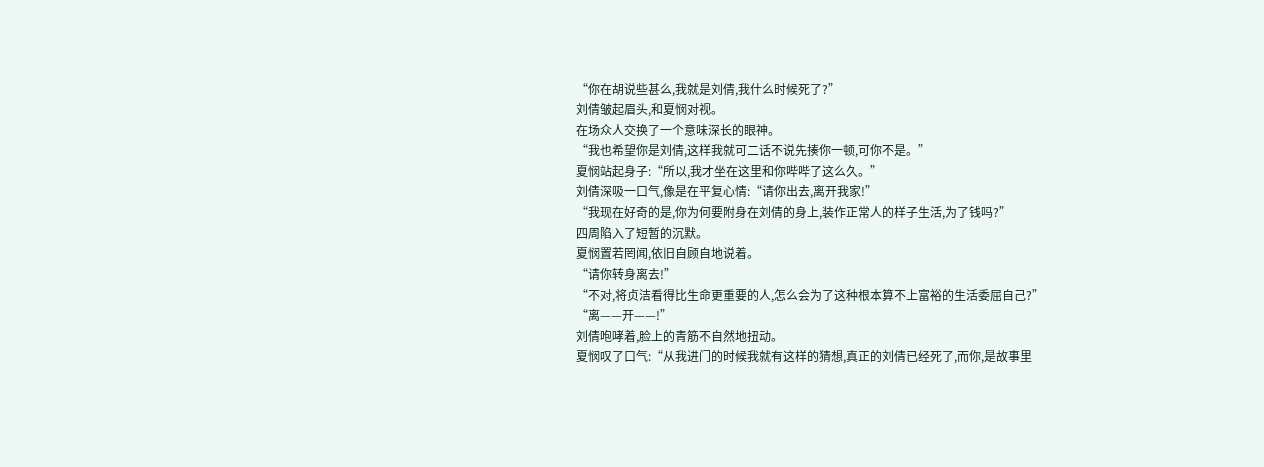“你在胡说些甚么,我就是刘倩,我什么时候死了?”
刘倩皱起眉头,和夏悯对视。
在场众人交换了一个意味深长的眼神。
“我也希望你是刘倩,这样我就可二话不说先揍你一顿,可你不是。”
夏悯站起身子:“所以,我才坐在这里和你哔哔了这么久。”
刘倩深吸一口气,像是在平复心情:“请你出去,离开我家!”
“我现在好奇的是,你为何要附身在刘倩的身上,装作正常人的样子生活,为了钱吗?”
四周陷入了短暂的沉默。
夏悯置若罔闻,依旧自顾自地说着。
“请你转身离去!”
“不对,将贞洁看得比生命更重要的人,怎么会为了这种根本算不上富裕的生活委屈自己?”
“离——开——!”
刘倩咆哮着,脸上的青筋不自然地扭动。
夏悯叹了口气:“从我进门的时候我就有这样的猜想,真正的刘倩已经死了,而你,是故事里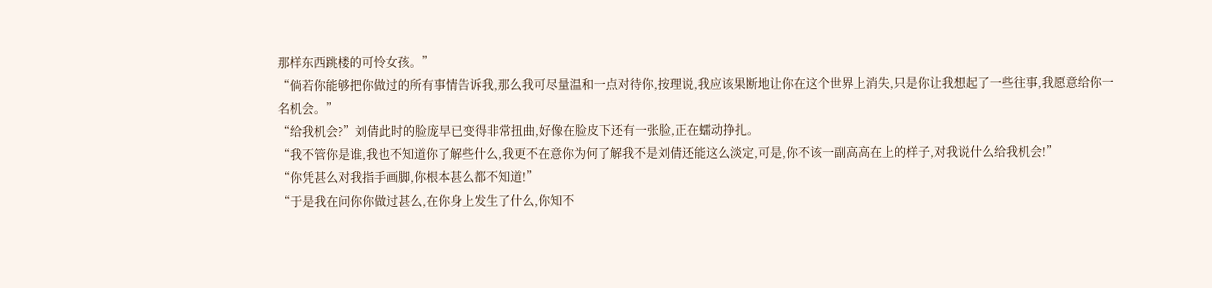那样东西跳楼的可怜女孩。”
“倘若你能够把你做过的所有事情告诉我,那么我可尽量温和一点对待你,按理说,我应该果断地让你在这个世界上消失,只是你让我想起了一些往事,我愿意给你一名机会。”
“给我机会?”刘倩此时的脸庞早已变得非常扭曲,好像在脸皮下还有一张脸,正在蠕动挣扎。
“我不管你是谁,我也不知道你了解些什么,我更不在意你为何了解我不是刘倩还能这么淡定,可是,你不该一副高高在上的样子,对我说什么给我机会!”
“你凭甚么对我指手画脚,你根本甚么都不知道!”
“于是我在问你你做过甚么,在你身上发生了什么,你知不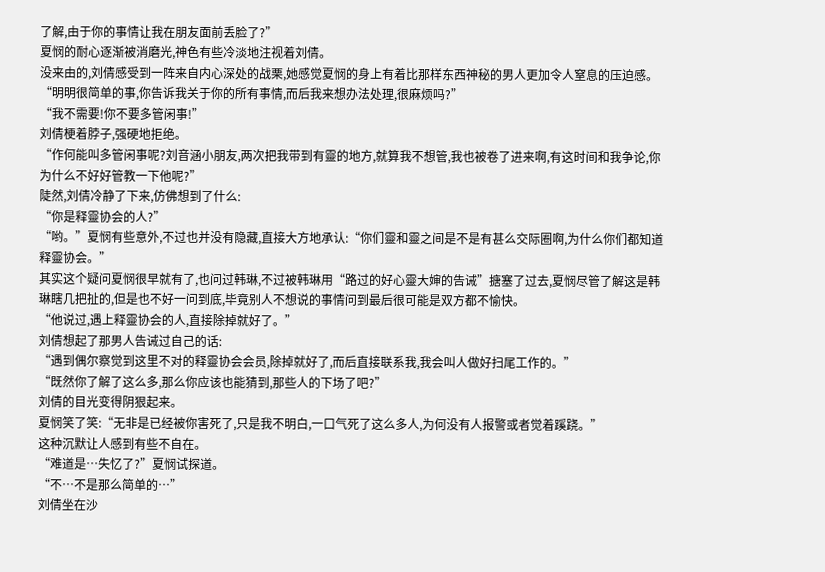了解,由于你的事情让我在朋友面前丢脸了?”
夏悯的耐心逐渐被消磨光,神色有些冷淡地注视着刘倩。
没来由的,刘倩感受到一阵来自内心深处的战栗,她感觉夏悯的身上有着比那样东西神秘的男人更加令人窒息的压迫感。
“明明很简单的事,你告诉我关于你的所有事情,而后我来想办法处理,很麻烦吗?”
“我不需要!你不要多管闲事!”
刘倩梗着脖子,强硬地拒绝。
“作何能叫多管闲事呢?刘音涵小朋友,两次把我带到有靈的地方,就算我不想管,我也被卷了进来啊,有这时间和我争论,你为什么不好好管教一下他呢?”
陡然,刘倩冷静了下来,仿佛想到了什么:
“你是释靈协会的人?”
“哟。”夏悯有些意外,不过也并没有隐藏,直接大方地承认:“你们靈和靈之间是不是有甚么交际圈啊,为什么你们都知道释靈协会。”
其实这个疑问夏悯很早就有了,也问过韩琳,不过被韩琳用“路过的好心靈大婶的告诫”搪塞了过去,夏悯尽管了解这是韩琳瞎几把扯的,但是也不好一问到底,毕竟别人不想说的事情问到最后很可能是双方都不愉快。
“他说过,遇上释靈协会的人,直接除掉就好了。”
刘倩想起了那男人告诫过自己的话:
“遇到偶尔察觉到这里不对的释靈协会会员,除掉就好了,而后直接联系我,我会叫人做好扫尾工作的。”
“既然你了解了这么多,那么你应该也能猜到,那些人的下场了吧?”
刘倩的目光变得阴狠起来。
夏悯笑了笑:“无非是已经被你害死了,只是我不明白,一口气死了这么多人,为何没有人报警或者觉着蹊跷。”
这种沉默让人感到有些不自在。
“难道是…失忆了?”夏悯试探道。
“不…不是那么简单的…”
刘倩坐在沙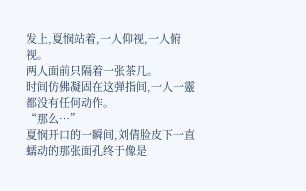发上,夏悯站着,一人仰视,一人俯视。
两人面前只隔着一张茶几。
时间仿佛凝固在这弹指间,一人一靈都没有任何动作。
“那么…”
夏悯开口的一瞬间,刘倩脸皮下一直蠕动的那张面孔终于像是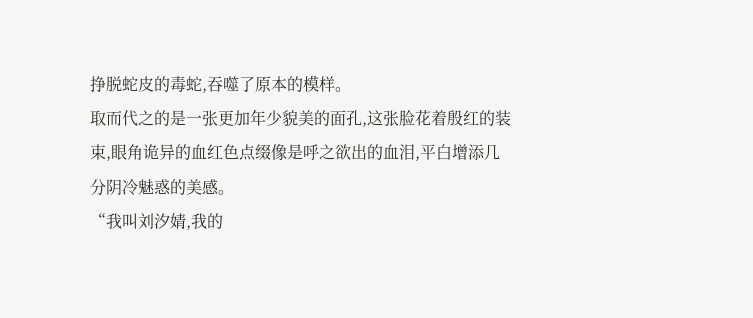挣脱蛇皮的毒蛇,吞噬了原本的模样。
取而代之的是一张更加年少貌美的面孔,这张脸花着殷红的装束,眼角诡异的血红色点缀像是呼之欲出的血泪,平白增添几分阴冷魅惑的美感。
“我叫刘汐婧,我的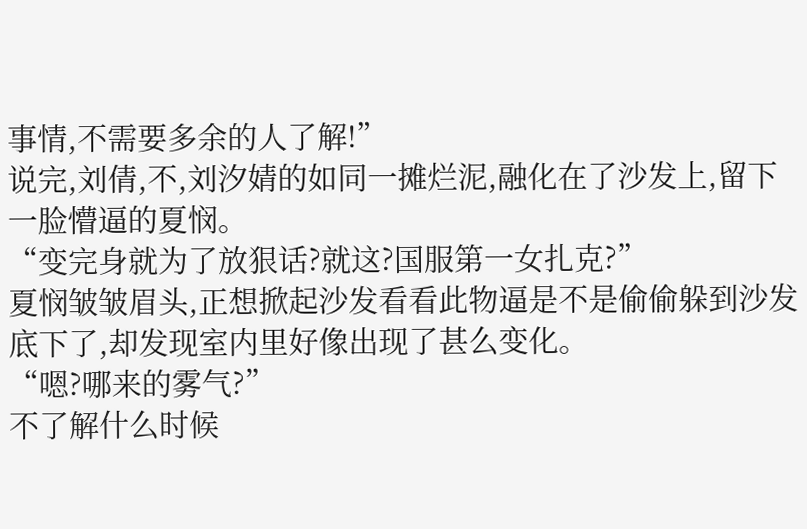事情,不需要多余的人了解!”
说完,刘倩,不,刘汐婧的如同一摊烂泥,融化在了沙发上,留下一脸懵逼的夏悯。
“变完身就为了放狠话?就这?国服第一女扎克?”
夏悯皱皱眉头,正想掀起沙发看看此物逼是不是偷偷躲到沙发底下了,却发现室内里好像出现了甚么变化。
“嗯?哪来的雾气?”
不了解什么时候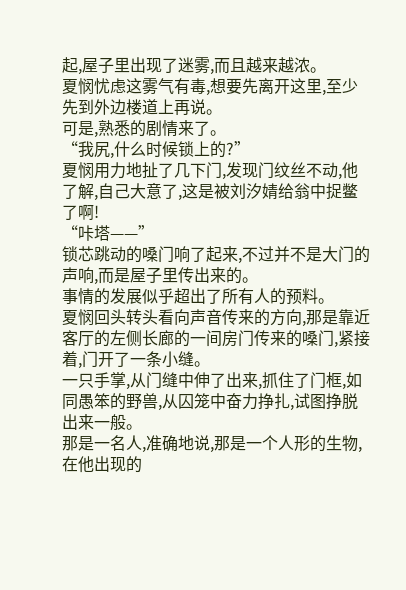起,屋子里出现了迷雾,而且越来越浓。
夏悯忧虑这雾气有毒,想要先离开这里,至少先到外边楼道上再说。
可是,熟悉的剧情来了。
“我尻,什么时候锁上的?”
夏悯用力地扯了几下门,发现门纹丝不动,他了解,自己大意了,这是被刘汐婧给翁中捉鳖了啊!
“咔塔——”
锁芯跳动的嗓门响了起来,不过并不是大门的声响,而是屋子里传出来的。
事情的发展似乎超出了所有人的预料。
夏悯回头转头看向声音传来的方向,那是靠近客厅的左侧长廊的一间房门传来的嗓门,紧接着,门开了一条小缝。
一只手掌,从门缝中伸了出来,抓住了门框,如同愚笨的野兽,从囚笼中奋力挣扎,试图挣脱出来一般。
那是一名人,准确地说,那是一个人形的生物,在他出现的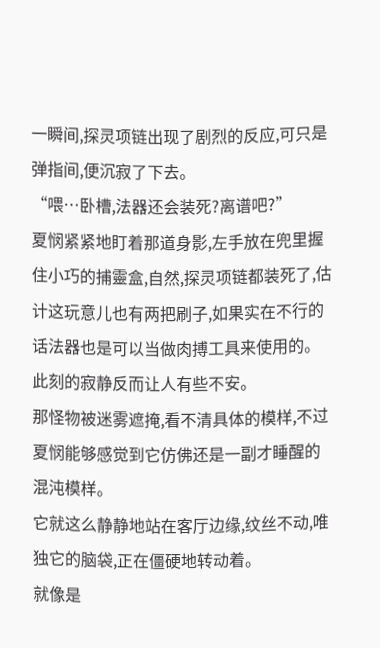一瞬间,探灵项链出现了剧烈的反应,可只是弹指间,便沉寂了下去。
“喂…卧槽,法器还会装死?离谱吧?”
夏悯紧紧地盯着那道身影,左手放在兜里握住小巧的捕靈盒,自然,探灵项链都装死了,估计这玩意儿也有两把刷子,如果实在不行的话法器也是可以当做肉搏工具来使用的。
此刻的寂静反而让人有些不安。
那怪物被迷雾遮掩,看不清具体的模样,不过夏悯能够感觉到它仿佛还是一副才睡醒的混沌模样。
它就这么静静地站在客厅边缘,纹丝不动,唯独它的脑袋,正在僵硬地转动着。
就像是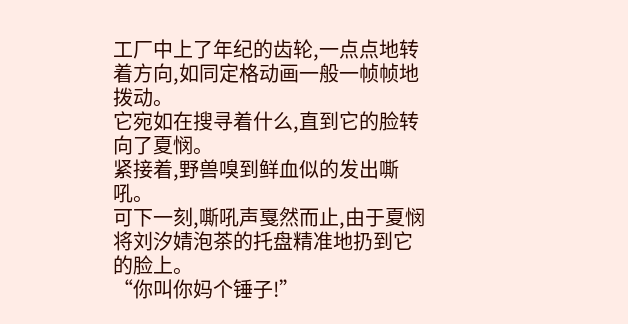工厂中上了年纪的齿轮,一点点地转着方向,如同定格动画一般一帧帧地拨动。
它宛如在搜寻着什么,直到它的脸转向了夏悯。
紧接着,野兽嗅到鲜血似的发出嘶吼。
可下一刻,嘶吼声戛然而止,由于夏悯将刘汐婧泡茶的托盘精准地扔到它的脸上。
“你叫你妈个锤子!”